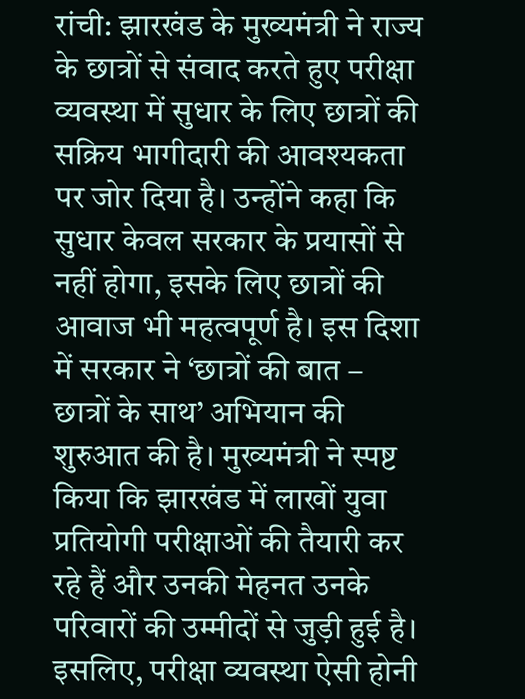रांची: झारखंड के मुख्यमंत्री ने राज्य के छात्रों से संवाद करते हुए परीक्षा व्यवस्था में सुधार के लिए छात्रों की सक्रिय भागीदारी की आवश्यकता पर जोर दिया है। उन्होंने कहा कि सुधार केवल सरकार के प्रयासों से नहीं होगा, इसके लिए छात्रों की आवाज भी महत्वपूर्ण है। इस दिशा में सरकार ने ‘छात्रों की बात – छात्रों के साथ’ अभियान की शुरुआत की है। मुख्यमंत्री ने स्पष्ट किया कि झारखंड में लाखों युवा प्रतियोगी परीक्षाओं की तैयारी कर रहे हैं और उनकी मेहनत उनके परिवारों की उम्मीदों से जुड़ी हुई है। इसलिए, परीक्षा व्यवस्था ऐसी होनी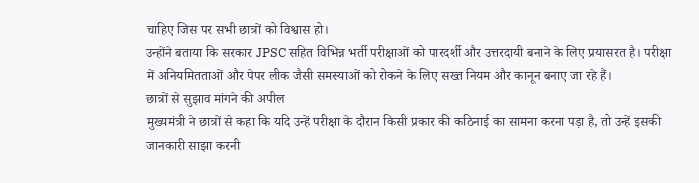चाहिए जिस पर सभी छात्रों को विश्वास हो।
उन्होंने बताया कि सरकार JPSC सहित विभिन्न भर्ती परीक्षाओं को पारदर्शी और उत्तरदायी बनाने के लिए प्रयासरत है। परीक्षा में अनियमितताओं और पेपर लीक जैसी समस्याओं को रोकने के लिए सख्त नियम और कानून बनाए जा रहे हैं।
छात्रों से सुझाव मांगने की अपील
मुख्यमंत्री ने छात्रों से कहा कि यदि उन्हें परीक्षा के दौरान किसी प्रकार की कठिनाई का सामना करना पड़ा है, तो उन्हें इसकी जानकारी साझा करनी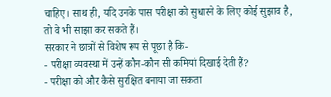चाहिए। साथ ही, यदि उनके पास परीक्षा को सुधारने के लिए कोई सुझाव है, तो वे भी साझा कर सकते हैं।
सरकार ने छात्रों से विशेष रूप से पूछा है कि-
- परीक्षा व्यवस्था में उन्हें कौन-कौन सी कमियां दिखाई देती हैं?
- परीक्षा को और कैसे सुरक्षित बनाया जा सकता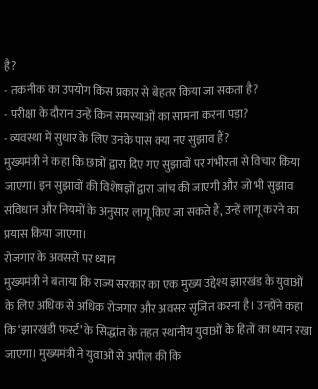है?
- तकनीक का उपयोग किस प्रकार से बेहतर किया जा सकता है?
- परीक्षा के दौरान उन्हें किन समस्याओं का सामना करना पड़ा?
- व्यवस्था में सुधार के लिए उनके पास क्या नए सुझाव हैं?
मुख्यमंत्री ने कहा कि छात्रों द्वारा दिए गए सुझावों पर गंभीरता से विचार किया जाएगा। इन सुझावों की विशेषज्ञों द्वारा जांच की जाएगी और जो भी सुझाव संविधान और नियमों के अनुसार लागू किए जा सकते हैं, उन्हें लागू करने का प्रयास किया जाएगा।
रोजगार के अवसरों पर ध्यान
मुख्यमंत्री ने बताया कि राज्य सरकार का एक मुख्य उद्देश्य झारखंड के युवाओं के लिए अधिक से अधिक रोजगार और अवसर सृजित करना है। उन्होंने कहा कि ‘झारखंडी फर्स्ट’ के सिद्धांत के तहत स्थानीय युवाओं के हितों का ध्यान रखा जाएगा। मुख्यमंत्री ने युवाओं से अपील की कि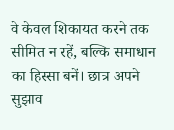वे केवल शिकायत करने तक सीमित न रहें, बल्कि समाधान का हिस्सा बनें। छात्र अपने सुझाव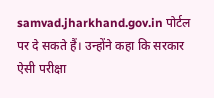samvad.jharkhand.gov.in पोर्टल पर दे सकते हैं। उन्होंने कहा कि सरकार ऐसी परीक्षा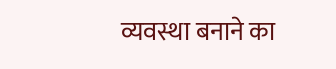व्यवस्था बनाने का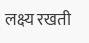लक्ष्य रखती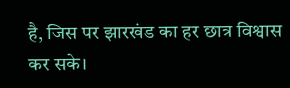है, जिस पर झारखंड का हर छात्र विश्वास कर सके।